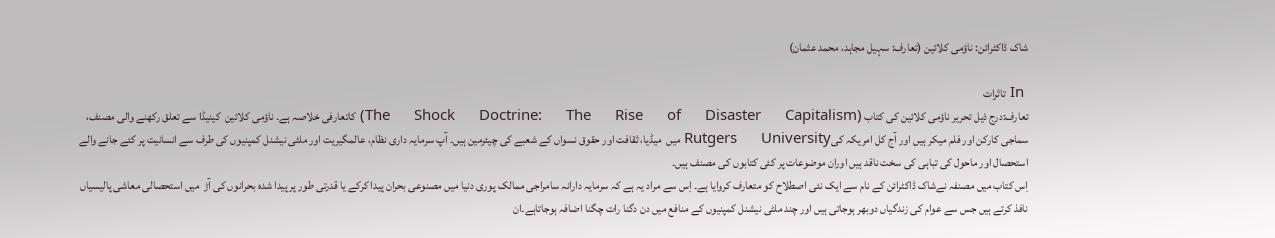شاک ڈاکٹرائن: ناؤمی کلائین (تعارف: سہیل مجاہد، محمد عثمان)

 In تاثرات
تعارف:درج ذیل تحریر ناؤمی کلائین کی کتاب (The      Shock      Doctrine:      The      Rise      of      Disaster      Capitalism) کاتعارفی خلاصہ ہے۔ ناؤمی کلائین  کینیڈا سے تعلق رکھنے والی مصنف، سماجی کارکن اور فلم میکر ہیں اور آج کل امریکہ کیRutgers      University میں  میڈیا، ثقافت اور حقوق نسواں کے شعبے کی چیئرمین ہیں۔ آپ سرمایہ داری نظام، عالمگیریت اور ملٹی نیشنل کمپنیوں کی طرف سے انسانیت پر کئے جانے والے استحصال اور ماحول کی تباہی کی سخت ناقد ہیں اوران موضوعات پر کئی کتابوں کی مصنف ہیں۔
اِس کتاب میں مصنفہ نےشاک ڈاکٹرائن کے نام سے ایک نئی اصطلاح کو متعارف کروایا ہے۔ اِس سے مراد یہ ہے کہ سرمایہ دارانہ سامراجی ممالک پوری دنیا میں مصنوعی بحران پیدا کرکے یا قدرتی طور پر پیدا شدہ بحرانوں کی آڑ  میں استحصالی معاشی پالیسیاں نافذ کرتے ہیں جس سے عوام کی زندگیاں دوبھر ہوجاتی ہیں اور چند ملٹی نیشنل کمپنیوں کے منافع میں دن دگنا رات چگنا اضافہ ہوجاتاہے۔ان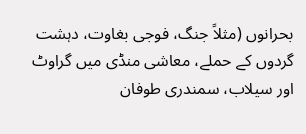بحرانوں (مثلاً جنگ، فوجی بغاوت، دہشت گردوں کے حملے، معاشی منڈی میں گراوٹ اور سیلاب، سمندری طوفان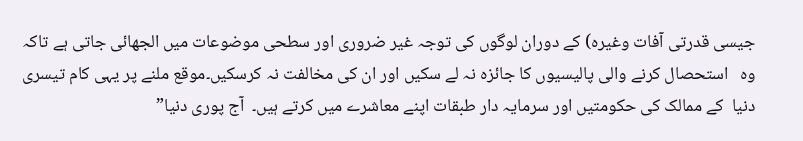جیسی قدرتی آفات وغیرہ) کے دوران لوگوں کی توجہ غیر ضروری اور سطحی موضوعات میں الجھائی جاتی ہے تاکہ  وہ   استحصال کرنے والی پالیسیوں کا جائزہ نہ لے سکیں اور ان کی مخالفت نہ کرسکیں۔موقع ملنے پر یہی کام تیسری دنیا  کے ممالک کی حکومتیں اور سرمایہ دار طبقات اپنے معاشرے میں کرتے ہیں۔  آج پوری دنیا”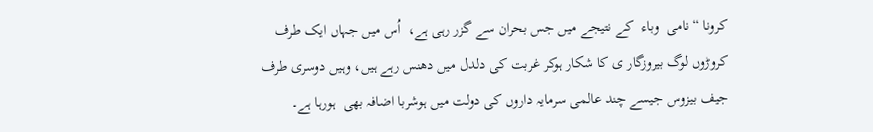کرونا “نامی  وباء  کے نتیجے میں جس بحران سے گزر رہی ہے،  اُس میں جہاں ایک طرف کروڑوں لوگ بیروزگار ی کا شکار ہوکر غربت کی دلدل میں دھنس رہے ہیں، وہیں دوسری طرف جیف بیزوس جیسے چند عالمی سرمایہ داروں کی دولت میں ہوشربا اضافہ بھی  ہورہا ہے۔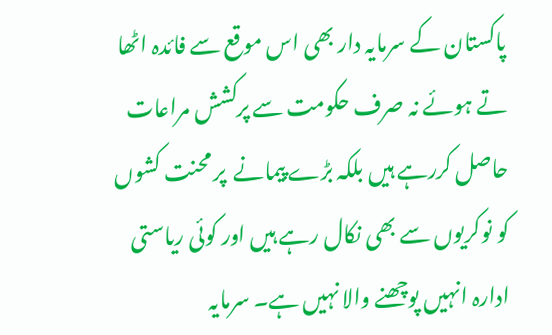پاکستان کے سرمایہ دار بھی اس موقع سے فائدہ اٹھا تے ہوئے نہ صرف حکومت سے پرکشش مراعات حاصل کررہے ہیں بلکہ بڑے پیمانے  پر محنت کشوں کو نوکریوں سے بھی نکال رہے ہیں اور کوئی ریاستی ادارہ انہیں پوچھنے والا نہیں ہے۔ سرمایہ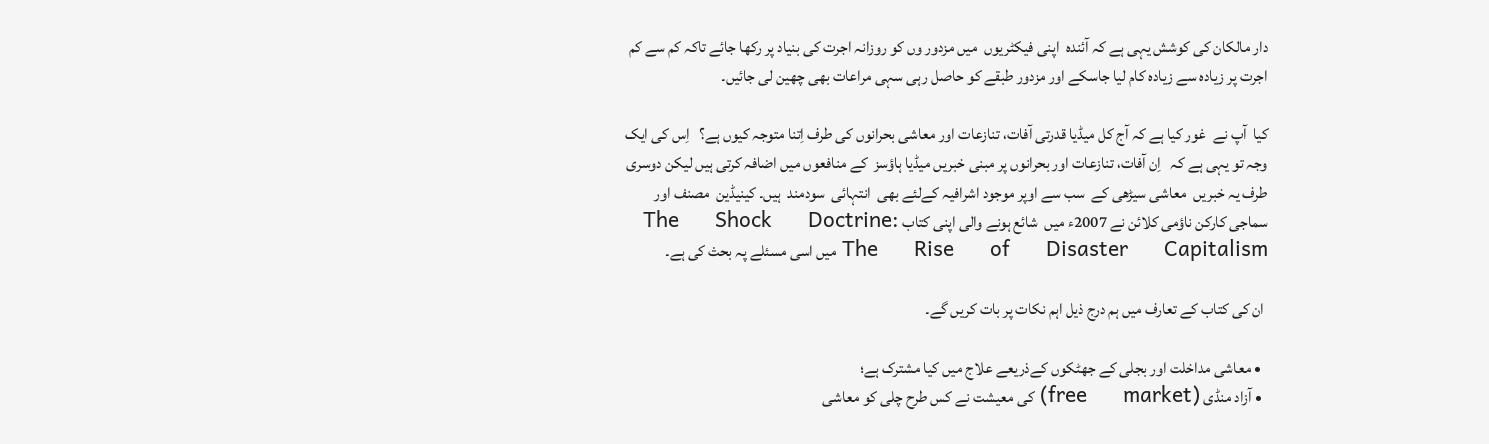دار مالکان کی کوشش یہی ہے کہ آئندہ  اپنی فیکٹریوں  میں مزدور وں کو روزانہ اجرت کی بنیاد پر رکھا جائے تاکہ کم سے کم اجرت پر زیادہ سے زیادہ کام لیا جاسکے اور مزدور طبقے کو حاصل رہی سہی مراعات بھی چھین لی جائیں۔

کیا  آپ نے  غور کیا ہے کہ آج کل میڈیا قدرتی آفات، تنازعات اور معاشی بحرانوں کی طرف اِتنا متوجہ کیوں ہے؟   اِس کی ایک وجہ تو یہی ہے کہ   اِن آفات، تنازعات اور بحرانوں پر مبنی خبریں میڈیا ہاؤسز  کے منافعوں میں اضافہ کرتی ہیں لیکن دوسری طرف یہ خبریں  معاشی سیڑھی کے  سب سے اوپر موجود اشرافیہ کےلئے بھی  انتہائی  سودمند  ہیں۔ کینیڈین  مصنف اور سماجی کارکن ناؤمی کلائن نے 2007ء میں  شائع ہونے والی اپنی کتاب The      Shock      Doctrine:      The      Rise      of      Disaster      Capitalism میں اسی مسئلے پہ بحث کی ہے۔

 ان کی کتاب کے تعارف میں ہم درج ذیل اہم نکات پر بات کریں گے۔

  • معاشی مداخلت اور بجلی کے جھٹکوں کےذریعے علاج میں کیا مشترک ہے؛
  • آزاد منڈی (free      market) کی معیشت نے کس طرح چلی کو معاشی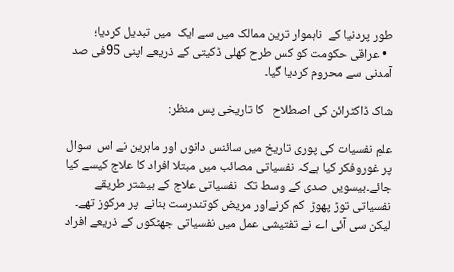طور پردنیا کے  ناہموار ترین ممالک میں سے ایک  میں تبدیل کردیا؛
  • عراقی حکومت کو کس طرح کھلی ڈکیتی کے ذریعے اپنی 95فی صد آمدنی سے محروم کردیا گیا۔

شاک ڈاکٹرائن کی اصطلاح   کا تاریخی پس منظر:

علمِ نفسیات کی پوری تاریخ میں سائنس دانوں اور ماہرین نے اس  سوال  پر غوروفکر کیا ہےکہ نفسیاتی مصائب میں مبتلا افراد کا علاج کیسے کیا جائے۔بیسویں صدی کے وسط تک  نفسیاتی علاج کے بیشتر طریقے نفسیاتی توڑ پھوڑ  کم کرنےاور مریض کوتندرست بنانے  پر مرکوز تھے۔ لیکن سی آئی اے نے تفتیشی عمل میں نفسیاتی جھٹکوں کے ذریعے افراد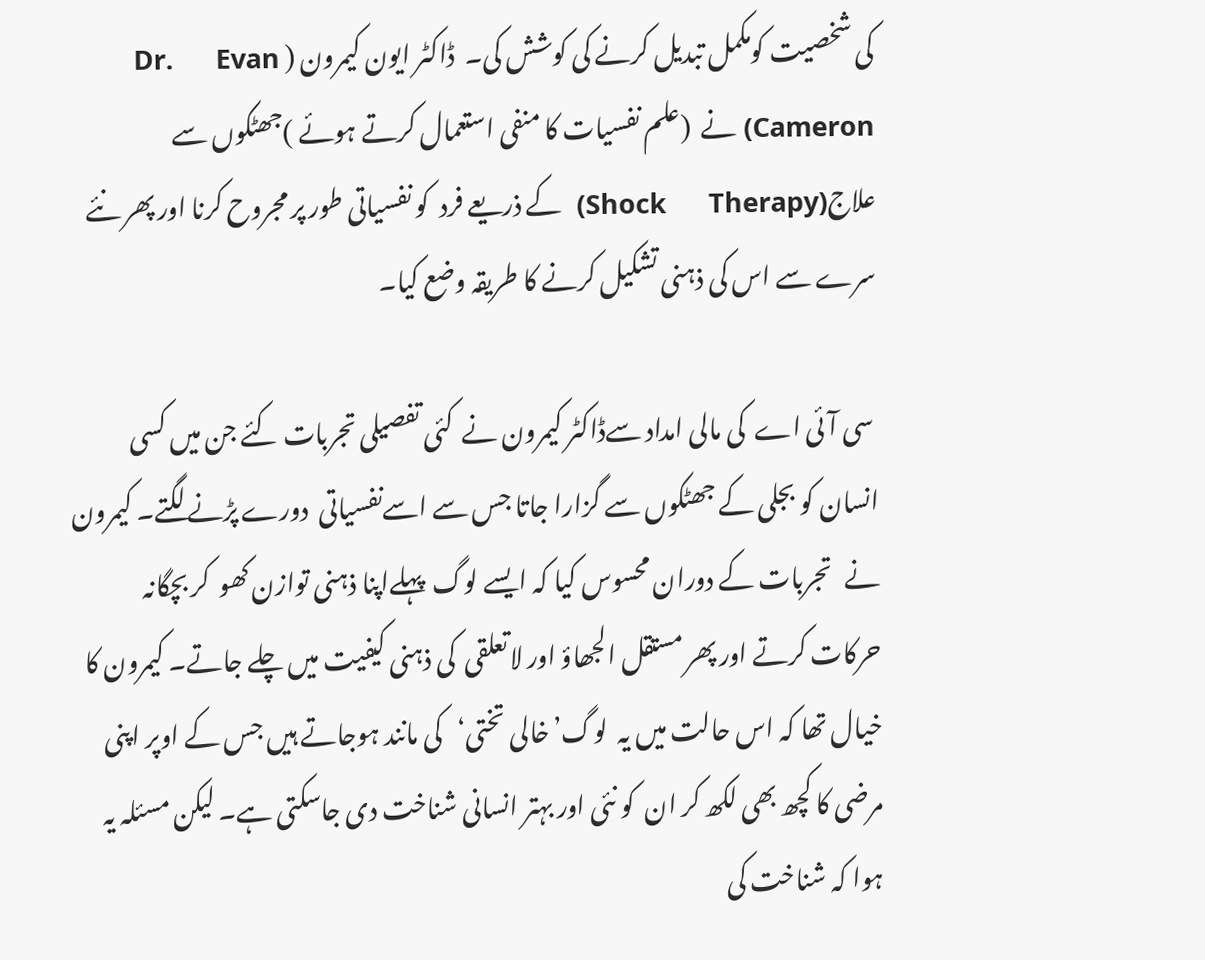کی شخصیت کومکمل تبدیل کرنے کی کوشش کی۔  ڈاکٹر ایون کیمرون ( Dr.      Evan      Cameron) نے  (علم نفسیات کا منفی استعمال کرتے ہوئے )جھٹکوں سے علاج(Shock      Therapy)  کے ذریعے فرد  کو نفسیاتی طور پر مجروح کرنا اور پھر نئے سرے سے اس کی ذہنی تشکیل کرنے کا طریقہ وضع کیا۔

 سی آئی اے  کی مالی امداد سےڈاکٹر کیمرون نے  کئی تفصیلی تجربات کئے جن میں کسی انسان کو بجلی کے جھٹکوں سے گزارا جاتا جس سے اسےنفسیاتی  دورے پڑنے لگتے۔ کیمرون نے   تجربات کے دوران محسوس کیا کہ ایسے لوگ  پہلےاپنا ذہنی توازن کھو  کر بچگانہ حرکات کرتے اور پھر مستقل الجھاؤ اور لاتعلقی  کی ذہنی کیفیت میں چلے جاتے۔ کیمرون کا خیال تھا کہ اس حالت میں یہ  لوگ’خالی تختی‘   کی مانند ہوجاتے ہیں جس کے اوپر اپنی مرضی کا کچھ بھی لکھ کر ان  کو نئی اور بہتر انسانی شناخت دی جاسکتی ہے۔ لیکن مسئلہ یہ ہوا کہ شناخت کی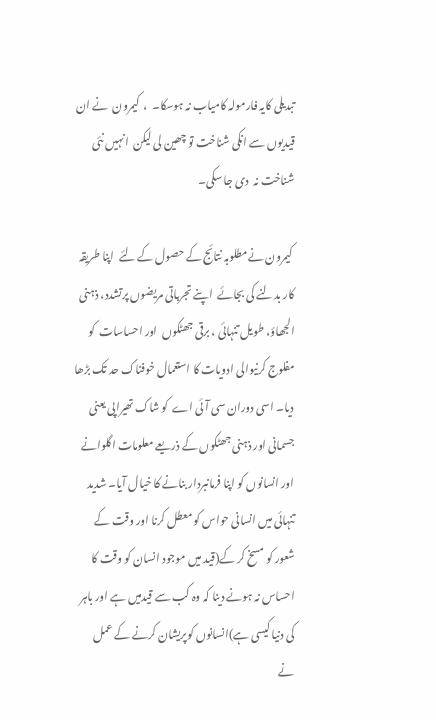تبدیلی کایہ فارمولہ کامیاب نہ ہوسکا۔  ،  کیمرون  نے ان قیدیوں سے انکی شناخت تو چھین لی لیکن  انہیں نئی شناخت نہ  دی جا سکی۔

 کیمرون نےمطلوبہ نتائج کے حصول کے لئے  اپنا طریقہ کار بدلنے کی بجائے  اپنے تجرباتی مریضوں پرتشدد، ذہنی الجھاؤ، طویل تنہائی ، برقی جھٹکوں  اور احساسات  کو مفلوج کرنیوالی ادویات کا استعمال خوفناک حد تک بڑھا دیا۔ اسی دوران سی آئی اے  کو شاک تھیراپی یعنی جسمانی اور ذہنی جھٹکوں کے ذریعے معلومات اگلوانے اور انسانوں کو اپنا فرمانبردار بنانے کا خیال آیا۔ شدید تنہائی میں انسانی حواس کو معطل کرنا اور وقت کے شعور کو مسخ کر کے(قید میں موجود انسان کو وقت کا احساس نہ ہونے دینا کہ وہ کب سے قیدمیں ہے اور باہر کی دنیا کیسی ہے)انسانوں کوپریشان کرنے کے عمل نے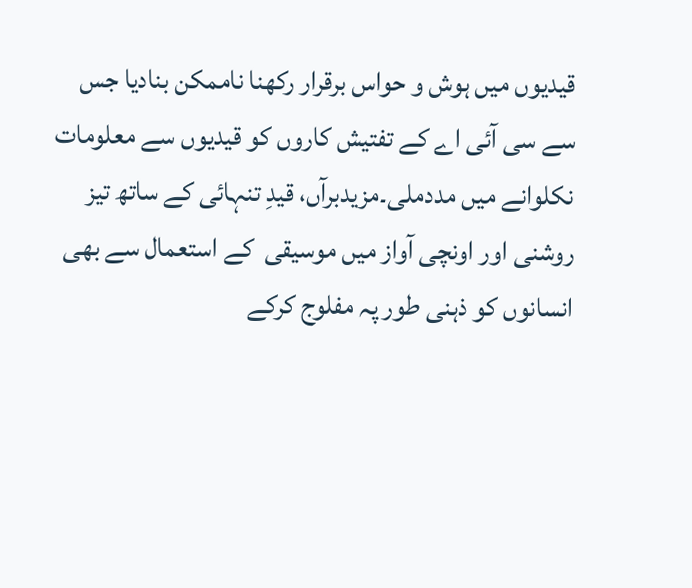قیدیوں میں ہوش و حواس برقرار رکھنا ناممکن بنادیا جس سے سی آئی اے کے تفتیش کاروں کو قیدیوں سے معلومات نکلوانے میں مددملی۔مزیدبرآں، قیدِ تنہائی کے ساتھ تیز روشنی اور اونچی آواز میں موسیقی  کے استعمال سے بھی انسانوں کو ذہنی طور پہ مفلوج کرکے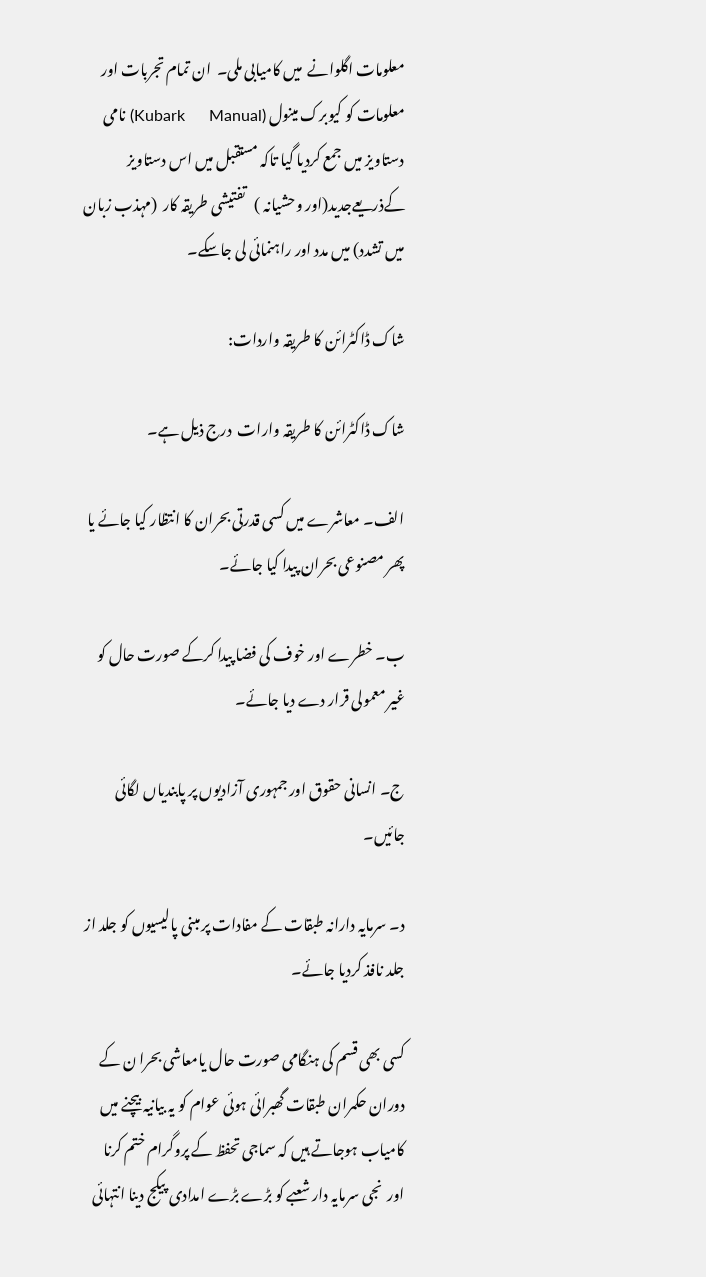معلومات اگلوانے  میں کامیابی ملی۔  ان تمام تجربات اور معلومات کو کیوبرک مینول (Kubark      Manual) نامی دستاویز میں جمع کردیا گیا تاکہ مستقبل میں اس دستاویز کےذریعےجدید(اور وحشیانہ )   تفتیشی طریقہ کار  (مہذب زبان میں تشدد) میں مدد اور راہنمائی لی جاسکے۔

شاک ڈاکٹرائن کا طریقہ واردات:

شاک ڈاکٹرائن کا طریقہ وارات  درج ذیل ہے۔

الف۔ معاشرے میں کسی قدرتی بحران کا انتظار کیا جائے یا پھر مصنوعی بحران پیدا کیا جائے۔

ب۔ خطرے اور خوف کی فضا پیدا کرکے صورت حال کو غیر معمولی قرار دے دیا جائے۔

ج۔ انسانی حقوق اور جمہوری آزادیوں پر پابندیاں لگائی جائیں۔

د۔ سرمایہ دارانہ طبقات کے مفادات پر مبنی پالیسیوں کو جلد از جلد نافذ کردیا جائے۔

کسی بھی قسم کی ہنگامی صورت حال یامعاشی بحرا ن کے دوران حکمران طبقات گھبرائی ہوئی عوام کو یہ بیانیہ بیچنے میں کامیاب ہوجاتے ہیں کہ سماجی تحفظ کے پروگرام ختم کرنا اور  نجی سرمایہ دار شعبے کو بڑے بڑے امدادی پیکج دینا انتہائی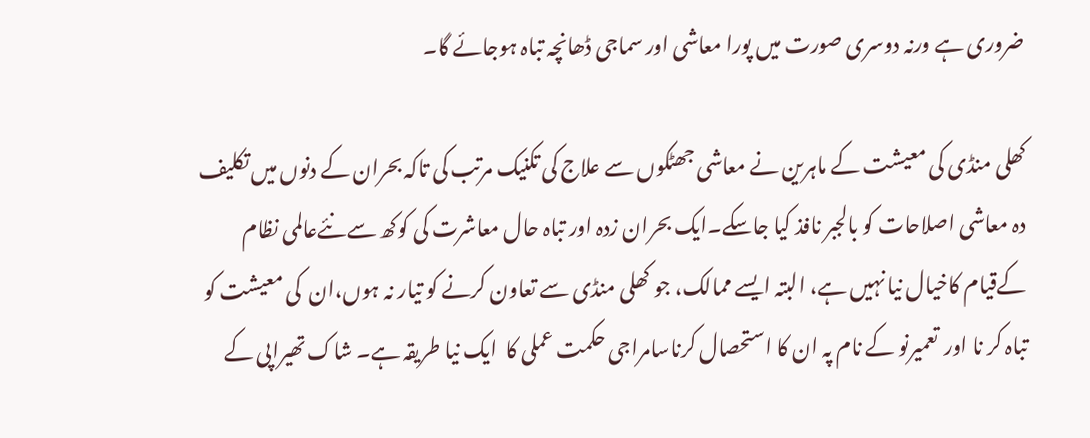ضروری ہے ورنہ دوسری صورت میں پورا معاشی اور سماجی ڈھانچہ تباہ ہوجائے گا۔

کھلی منڈی کی معیشت کے ماہرین نے معاشی جھٹکوں سے علاج کی تکنیک مرتب کی تاکہ بحران کے دنوں میں تکلیف دہ معاشی اصلاحات کو بالجبر نافذ کیا جاسکے۔ایک بحران زدہ اور تباہ حال معاشرت کی کوکھ سےنئےعالمی نظام کےقیام کاخیال نیا نہیں ہے، البتہ ایسے ممالک، جو کھلی منڈی سے تعاون کرنے کو تیار نہ ہوں،ان  کی معیشت کو تباہ کر نا اور  تعمیرنو کے نام پہ ان کا استحصال کرناسامراجی حکمت عملی کا  ایک نیا طریقہ ہے۔ شاک تھیراپی کے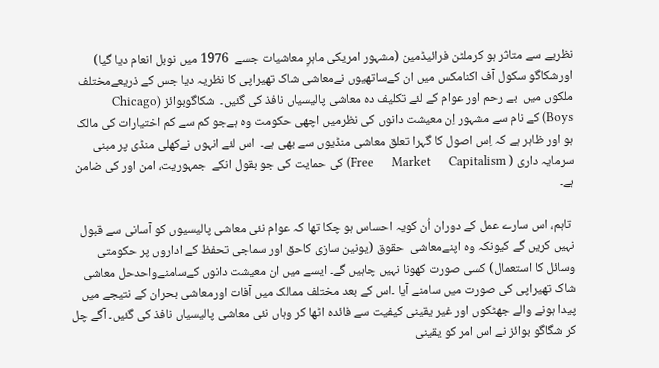نظریے سے متاثر ہو کرملٹن فرائیڈمین (مشہور امریکی ماہرِ معاشیات جسے  1976 میں نوبل انعام دیا گیا) اورشکاگو سکول آف اکنامکس میں ان کےساتھیوں نےمعاشی شاک تھیراپی کا نظریہ دیا جس کے ذریعےمختلف ملکوں میں  بے رحم اور عوام کے لئے تکلیف دہ معاشی پالیسیاں نافذ کی گئیں۔  شکاگوبوائز (Chicago      Boys) کے نام سے مشہور اِن معیشت دانوں کی نظرمیں اچھی حکومت وہ ہےجو کم سے کم اختیارات کی مالک ہو اور ظاہر ہے کہ اِس اصول کا گہرا تعلق معاشی منڈیوں سے بھی ہے۔  اس لئے انہوں نےکھلی منڈی پر مبنی سرمایہ داری ( Free      Market      Capitalism) کی حمایت کی جو بقول انکے  جمہوریت، امن اور کی ضامن ہے۔

 تاہم، اس سارے عمل کے دوران اُن کویہ احساس ہو چکا تھا کہ عوام نئی معاشی پالیسیوں کو آسانی سے قبول نہیں کریں گے کیونکہ وہ اپنےمعاشی  حقوق (یونین سازی کاحق اور سماجی تحفظ کے اداروں پر حکومتی وسائل کا استعمال) کسی صورت کھونا نہیں چاہیں گے۔ ایسے میں ان معیشت دانوں کےسامنےواحدحل معاشی شاک تھیراپی کی صورت میں سامنے آیا ۔اس کے بعد مختلف ممالک میں آفات اورمعاشی بحران کے نتیجے میں پیدا ہونے والے جھٹکوں اور غیر یقینی کیفیت سے فائدہ اٹھا کر وہاں نئی معاشی پالیسیاں نافذ کی گئیں۔ آگے چل کر شگاگو بوائز نے اس امر کو یقینی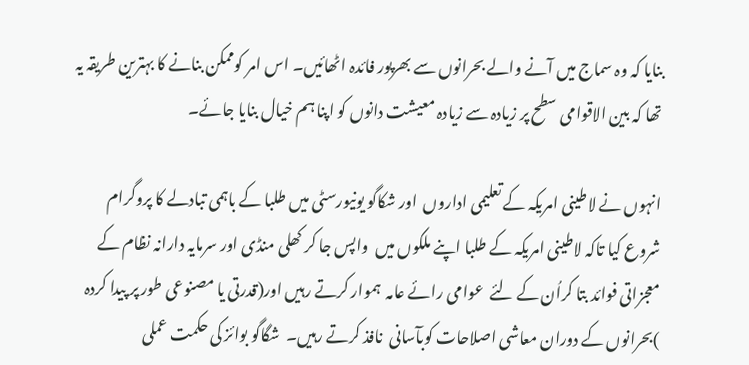بنایا کہ وہ سماج میں آنے والے بحرانوں سے بھرپور فائدہ اٹھائیں۔ اس امر کوممکن بنانے کا بہترین طریقہ یہ تھا کہ بین الاقوامی سطح پر زیادہ سے زیادہ معیشت دانوں کو اپنا ہم خیال بنایا جائے۔

انہوں نے لاطینی امریکہ کے تعلیمی اداروں  اور شکاگو یونیورسٹی میں طلبا کے باہمی تبادلے کا پروگرام شروع کیا تاکہ لاطینی امریکہ کے طلبا اپنے ملکوں میں  واپس جا کر کھلی منڈی اور سرمایہ دارانہ نظام کے معجزاتی فوائد بتا کراُن کے لئے  عوامی رائے عامہ  ہموار کرتے رہیں اور(قدرتی یا مصنوعی طور پر پیدا کردہ )بحرانوں کے دوران معاشی اصلاحات کوبآسانی  نافذ کرتے رہیں۔  شگاگو بوائز کی حکمت عملی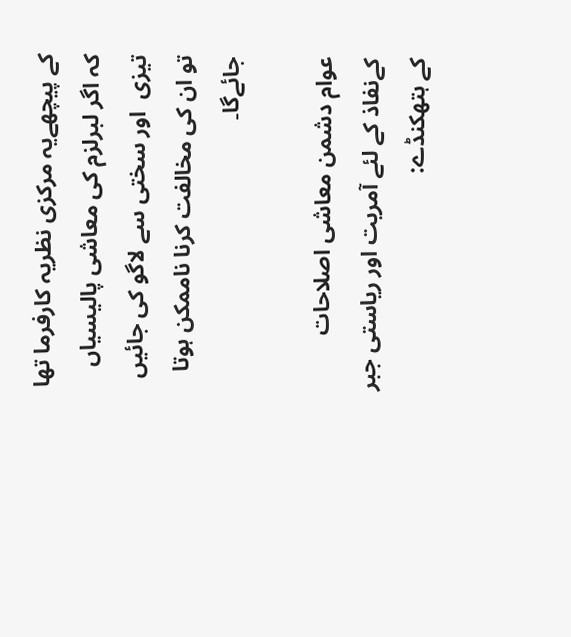کے پیچھےیہ مرکزی نظریہ کارفرما تھا  کہ اگر لبرلزم کی معاشی پالیسیاں تیزی  اور سختی سے لاگو کی جائیں تو ان کی مخالفت کرنا ناممکن ہوتا جائےگا۔

عوام دشمن معاشی اصلاحات  کےنفاذ کے لئے آمریت اور ریاستی جبر کے ہتھکنڈے: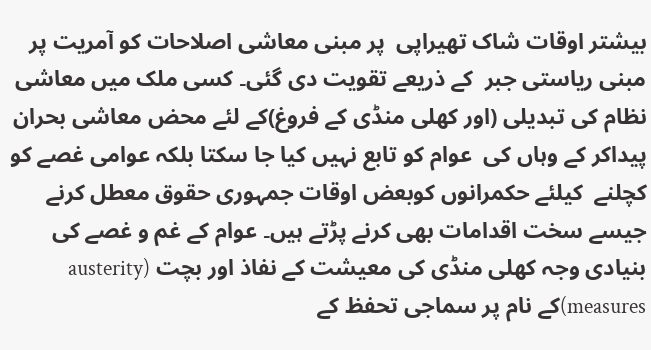بیشتر اوقات شاک تھیراپی  پر مبنی معاشی اصلاحات کو آمریت پر مبنی ریاستی جبر  کے ذریعے تقویت دی گئی۔ کسی ملک میں معاشی نظام کی تبدیلی (اور کھلی منڈی کے فروغ)کے لئے محض معاشی بحران پیداکر کے وہاں کی  عوام کو تابع نہیں کیا جا سکتا بلکہ عوامی غصے کو کچلنے  کیلئے حکمرانوں کوبعض اوقات جمہوری حقوق معطل کرنے جیسے سخت اقدامات بھی کرنے پڑتے ہیں۔ عوام کے غم و غصے کی بنیادی وجہ کھلی منڈی کی معیشت کے نفاذ اور بچت (austerity      measures)کے نام پر سماجی تحفظ کے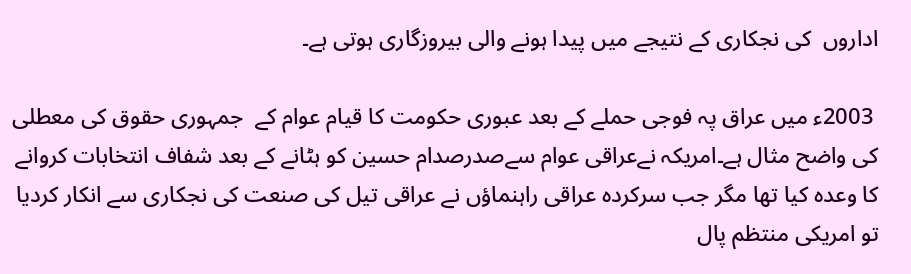اداروں  کی نجکاری کے نتیجے میں پیدا ہونے والی بیروزگاری ہوتی ہے۔

 2003ء میں عراق پہ فوجی حملے کے بعد عبوری حکومت کا قیام عوام کے  جمہوری حقوق کی معطلی کی واضح مثال ہے۔امریکہ نےعراقی عوام سےصدرصدام حسین کو ہٹانے کے بعد شفاف انتخابات کروانے کا وعدہ کیا تھا مگر جب سرکردہ عراقی راہنماؤں نے عراقی تیل کی صنعت کی نجکاری سے انکار کردیا تو امریکی منتظم پال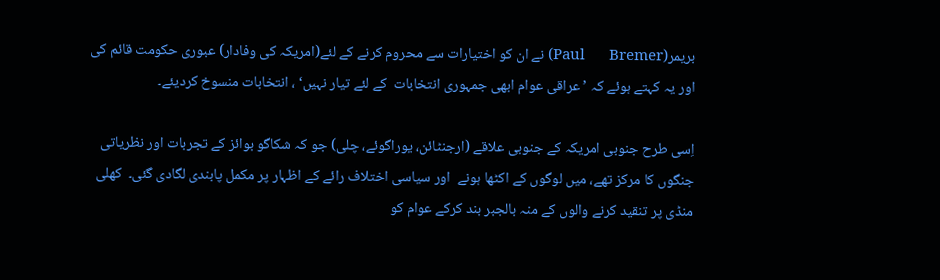بریمر(Paul      Bremer) نے ان کو اختیارات سے محروم کرنے کے لئے(امریکہ کی وفادار) عبوری حکومت قائم کی اور یہ کہتے ہوئے کہ ’عراقی عوام ابھی جمہوری انتخابات  کے لئے تیار نہیں‘ ، انتخابات منسوخ کردیئے۔

اِسی طرح جنوبی امریکہ کے جنوبی علاقے (ارجنٹائن، یوراگوئے، چلی) جو کہ شکاگو بوائز کے تجربات اور نظریاتی جنگوں کا مرکز تھے، میں لوگوں کے اکٹھا ہونے  اور سیاسی اختلاف رائے کے اظہار پر مکمل پابندی لگادی گئی۔  کھلی منڈی پر تنقید کرنے والوں کے منہ بالجبر بند کرکے عوام کو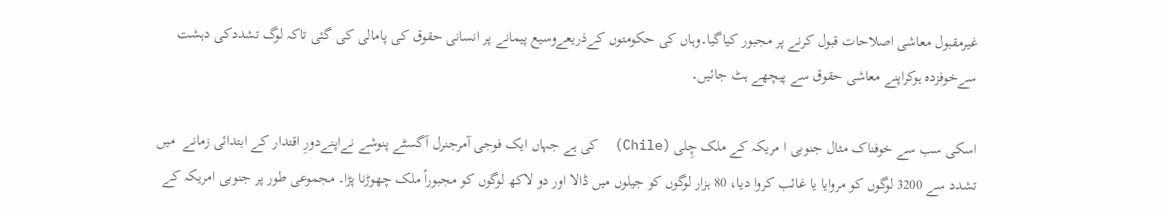غیرمقبول معاشی اصلاحات قبول کرنے پر مجبور کیاگیا۔وہاں کی حکومتوں کےذریعےوسیع پیمانے پر انسانی حقوق کی پامالی کی گئی تاکہ لوگ تشددکی دہشت سےخوفزدہ ہوکراپنے معاشی حقوق سے پیچھے ہٹ جائیں۔

اسکی سب سے خوفناک مثال جنوبی ا مریکہ کے ملک چِلی (Chile)  کی ہے جہاں ایک فوجی آمرجنرل آگسٹے پنوشے نےاپنےدورِ اقتدار کے ابتدائی زمانے  میں  تشدد سے 3200 لوگوں کو مروایا یا غائب کروا دیا، 80 ہزار لوگوں کو جیلوں میں ڈالا اور دو لاکھ لوگوں کو مجبوراً ملک چھوڑنا پڑا۔ مجموعی طور پر جنوبی امریکہ کے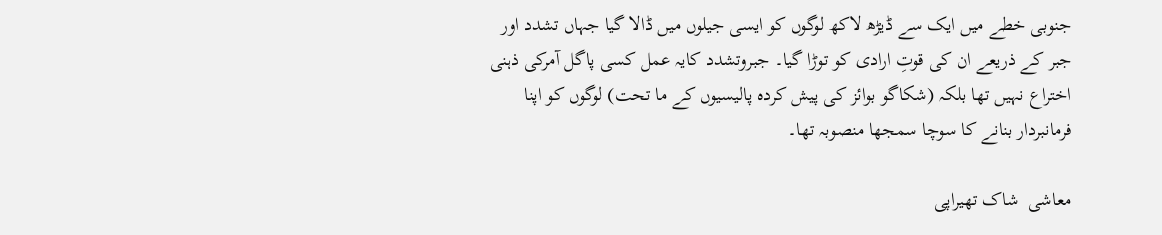جنوبی خطے میں ایک سے ڈیڑھ لاکھ لوگوں کو ایسی جیلوں میں ڈالا گیا جہاں تشدد اور جبر کے ذریعے ان کی قوتِ ارادی کو توڑا گیا۔ جبروتشدد کایہ عمل کسی پاگل آمرکی ذہنی اختراع نہیں تھا بلکہ (شکاگو بوائز کی پیش کردہ پالیسیوں کے ما تحت) لوگوں کو اپنا فرمانبردار بنانے کا سوچا سمجھا منصوبہ تھا۔

معاشی  شاک تھیراپی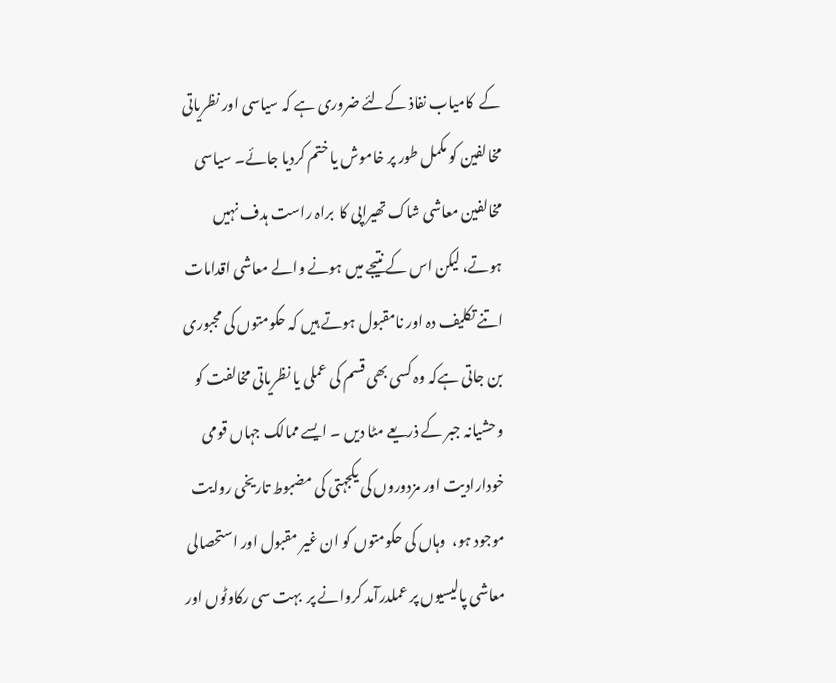کے  کامیاب نفاذ کےلئے ضروری ہے کہ سیاسی اور نظریاتی مخالفین کو مکمل طور پر خاموش یا ختم کردیا جائے۔ سیاسی مخالفین معاشی شاک تھیراپی کا  براہ راست ہدف نہیں ہوتے، لیکن اس کے نتیجے میں ہونے والے معاشی اقدامات اتنے تکلیف دہ اور نامقبول ہوتے ہیں کہ حکومتوں کی مجبوری بن جاتی ہےکہ وہ کسی بھی قسم کی عملی یا نظریاتی مخالفت کو وحشیانہ جبر کے ذریعے مٹا دیں ۔ ایسے ممالک جہاں قومی خودارادیت اور مزدوروں کی یکجہتی کی مضبوط تاریخی روایت موجود ہو،  وہاں کی حکومتوں کو ان غیر مقبول اور استحصالی معاشی پالیسیوں پر عملدرآمد کروانے پر  بہت سی رکاوٹوں اور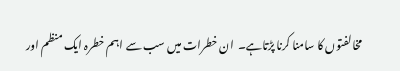مخالفتوں کا سامنا کرنا پڑتاہے۔  ان خطرات میں سب سے اہم خطرہ ایک منظم اور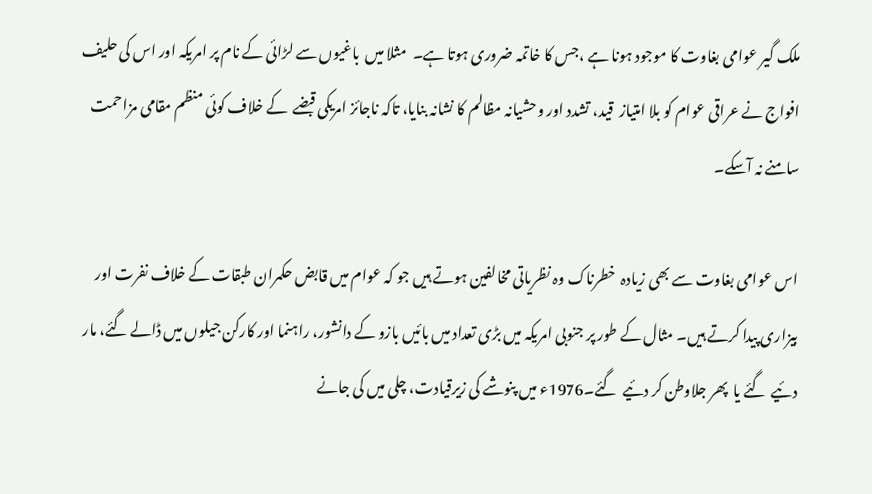ملک گیر عوامی بغاوت کا موجود ہونا ہے ،جس کا خاتمہ ضروری ہوتا ہے۔  مثلا میں  باغیوں سے لڑائی کے نام پر امریکہ اور اس کی حلیف افواج نے عراقی عوام کو بلا امتیاز  قید، تشدد اور وحشیانہ مظالم کا نشانہ بنایا، تاکہ ناجائز امریکی قبضے  کے خلاف کوئی منظم مقامی مزاحمت سامنے نہ آسکے۔

اس عوامی بغاوت سے بھی زیادہ  خطرناک وہ نظریاتی مخالفین ہوتے ہیں جو کہ عوام میں قابض حکمران طبقات کے خلاف نفرت اور بیزاری پیدا کرتے ہیں۔ مثال کے طور پر جنوبی امریکہ میں بڑی تعداد میں بائیں بازو کے دانشور، راہنما اور کارکن جیلوں میں ڈالے گئے، مار دئیے  گئے یا  پھر جلاوطن کر دئیے  گئے۔1976ء میں پنوشے کی زیرقیادت، چلی میں کی جانے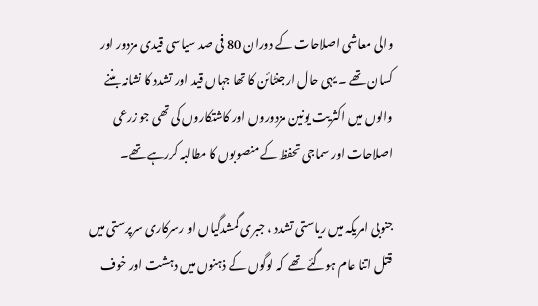والی معاشی اصلاحات کے دوران 80 فی صد سیاسی قیدی مزدور اور کسان تھے ۔ یہی حال ارجنٹائن کا تھا جہاں قید اور تشدد کا نشانہ بننے والوں میں اکثریت یونین مزدوروں اور کاشتکاروں کی تھی جو زرعی اصلاحات اور سماجی تحفظ کے منصوبوں کا مطالبہ کررہے تھے۔

جنوبی امریکہ میں ریاستی تشدد ، جبری گمشدگیاں او رسرکاری سرپرستی میں قتل اتنا عام ہوگئے تھے  کہ لوگوں کے ذہنوں میں دہشت اور خوف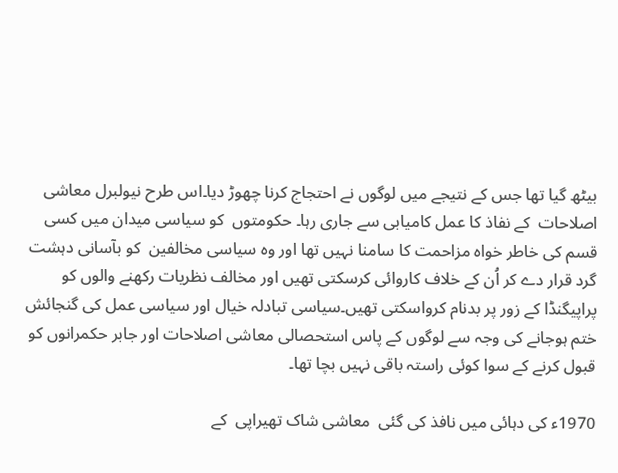بیٹھ گیا تھا جس کے نتیجے میں لوگوں نے احتجاج کرنا چھوڑ دیا۔اس طرح نیولبرل معاشی اصلاحات  کے نفاذ کا عمل کامیابی سے جاری رہا۔ حکومتوں  کو سیاسی میدان میں کسی قسم کی خاطر خواہ مزاحمت کا سامنا نہیں تھا اور وہ سیاسی مخالفین  کو بآسانی دہشت گرد قرار دے کر اُن کے خلاف کاروائی کرسکتی تھیں اور مخالف نظریات رکھنے والوں کو پراپیگنڈا کے زور پر بدنام کرواسکتی تھیں۔سیاسی تبادلہ خیال اور سیاسی عمل کی گنجائش ختم ہوجانے کی وجہ سے لوگوں کے پاس استحصالی معاشی اصلاحات اور جابر حکمرانوں کو قبول کرنے کے سوا کوئی راستہ باقی نہیں بچا تھا۔

1970ء کی دہائی میں نافذ کی گئی  معاشی شاک تھیراپی  کے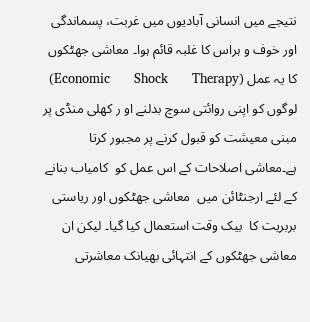نتیجے میں انسانی آبادیوں میں غربت، پسماندگی اور خوف و ہراس کا غلبہ قائم ہوا۔ معاشی جھٹکوں کا یہ عمل (Economic      Shock      Therapy) لوگوں کو اپنی روائتی سوچ بدلنے او ر کھلی منڈی پر مبنی معیشت کو قبول کرنے پر مجبور کرتا ہے۔معاشی اصلاحات کے اس عمل کو  کامیاب بنانے کے لئے ارجنٹائن میں  معاشی جھٹکوں اور ریاستی بربریت کا  بیک وقت استعمال کیا گیا۔ لیکن ان معاشی جھٹکوں کے انتہائی بھیانک معاشرتی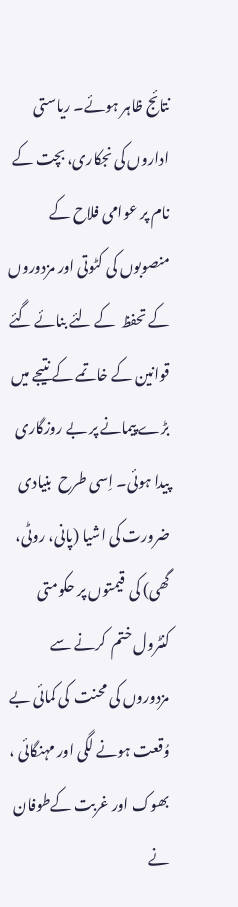نتائج ظاہر ہوئے۔ ریاستی اداروں کی نجکاری، بچت کے نام پر عوامی فلاح کے منصوبوں کی کٹوتی اور مزدوروں کے تحفظ  کے لئے بنائے گئے قوانین کے خاتمے کے نتیجے میں بڑے پیمانے پر بے روزگاری پیدا ہوئی۔ اِسی طرح  بنیادی ضرورت کی اشیا (پانی، روٹی، گھی) کی  قیمتوں پر حکومتی کنٹرول ختم  کرنے سے  مزدوروں کی محنت  کی کمائی بے وُقعت ہونے لگی اور مہنگائی ، بھوک اور غربت کےطوفان نے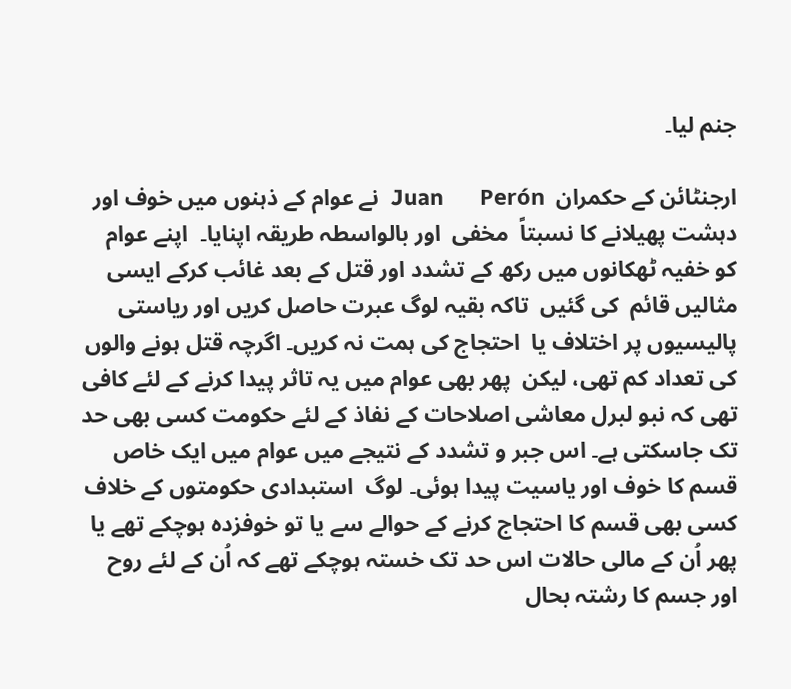جنم لیا۔

ارجنٹائن کے حکمران  Juan      Perón  نے عوام کے ذہنوں میں خوف اور دہشت پھیلانے کا نسبتاً  مخفی  اور بالواسطہ طریقہ اپنایا۔  اپنے عوام  کو خفیہ ٹھکانوں میں رکھ کے تشدد اور قتل کے بعد غائب کرکے ایسی مثالیں قائم  کی گئیں  تاکہ بقیہ لوگ عبرت حاصل کریں اور ریاستی پالیسیوں پر اختلاف یا  احتجاج کی ہمت نہ کریں۔ اگرچہ قتل ہونے والوں کی تعداد کم تھی، لیکن  پھر بھی عوام میں یہ تاثر پیدا کرنے کے لئے کافی تھی کہ نبو لبرل معاشی اصلاحات کے نفاذ کے لئے حکومت کسی بھی حد تک جاسکتی ہے۔ اس جبر و تشدد کے نتیجے میں عوام میں ایک خاص  قسم کا خوف اور یاسیت پیدا ہوئی۔ لوگ  استبدادی حکومتوں کے خلاف  کسی بھی قسم کا احتجاج کرنے کے حوالے سے یا تو خوفزدہ ہوچکے تھے یا  پھر اُن کے مالی حالات اس حد تک خستہ ہوچکے تھے کہ اُن کے لئے روح اور جسم کا رشتہ بحال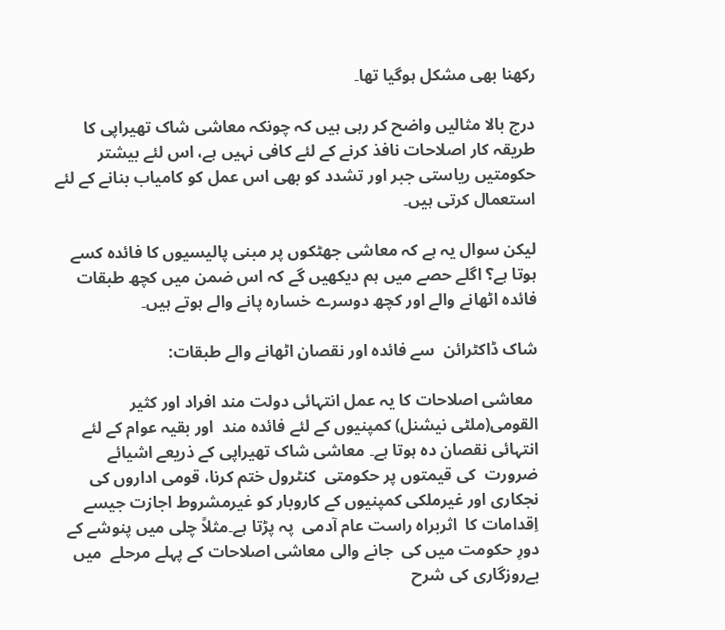رکھنا بھی مشکل ہوگیا تھا۔

درج بالا مثالیں واضح کر رہی ہیں کہ چونکہ معاشی شاک تھیراپی کا طریقہ کار اصلاحات نافذ کرنے کے لئے کافی نہیں ہے، اس لئے بیشتر حکومتیں ریاستی جبر اور تشدد کو بھی اس عمل کو کامیاب بنانے کے لئے استعمال کرتی ہیں۔

لیکن سوال یہ ہے کہ معاشی جھٹکوں پر مبنی پالیسیوں کا فائدہ کسے ہوتا ہے؟ اگلے حصے میں ہم دیکھیں گے کہ اس ضمن میں کچھ طبقات فائدہ اٹھانے والے اور کچھ دوسرے خسارہ پانے والے ہوتے ہیں۔

شاک ڈاکٹرائن  سے فائدہ اور نقصان اٹھانے والے طبقات:

 معاشی اصلاحات کا یہ عمل انتہائی دولت مند افراد اور کثیر القومی(ملٹی نیشنل) کمپنیوں کے لئے فائدہ مند  اور بقیہ عوام کے لئے انتہائی نقصان دہ ہوتا ہے۔ معاشی شاک تھیراپی کے ذریعے اشیائے ضرورت  کی قیمتوں پر حکومتی  کنٹرول ختم کرنا، قومی اداروں کی نجکاری اور غیرملکی کمپنیوں کے کاروبار کو غیرمشروط اجازت جیسے اِقدامات کا  اثربراہ راست عام آدمی  پہ پڑتا ہے۔مثلاً چلی میں پنوشے کے دورِ حکومت میں کی  جانے والی معاشی اصلاحات کے پہلے مرحلے  میں بےروزگاری کی شرح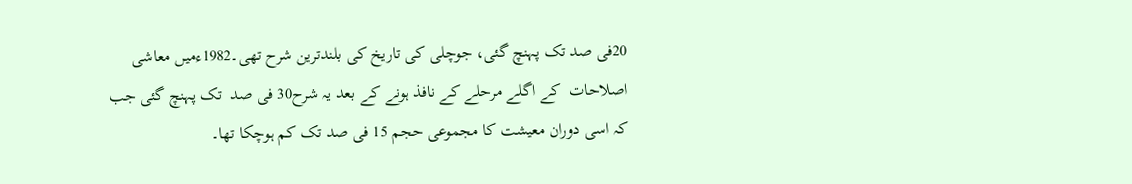20فی صد تک پہنچ گئی، جوچلی کی تاریخ کی بلندترین شرح تھی۔1982ءمیں معاشی اصلاحات  کے اگلے مرحلے کے نافذ ہونے کے بعد یہ شرح30 فی صد  تک پہنچ گئی جب کہ اسی دوران معیشت کا مجموعی حجم 15 فی صد تک کم ہوچکا تھا۔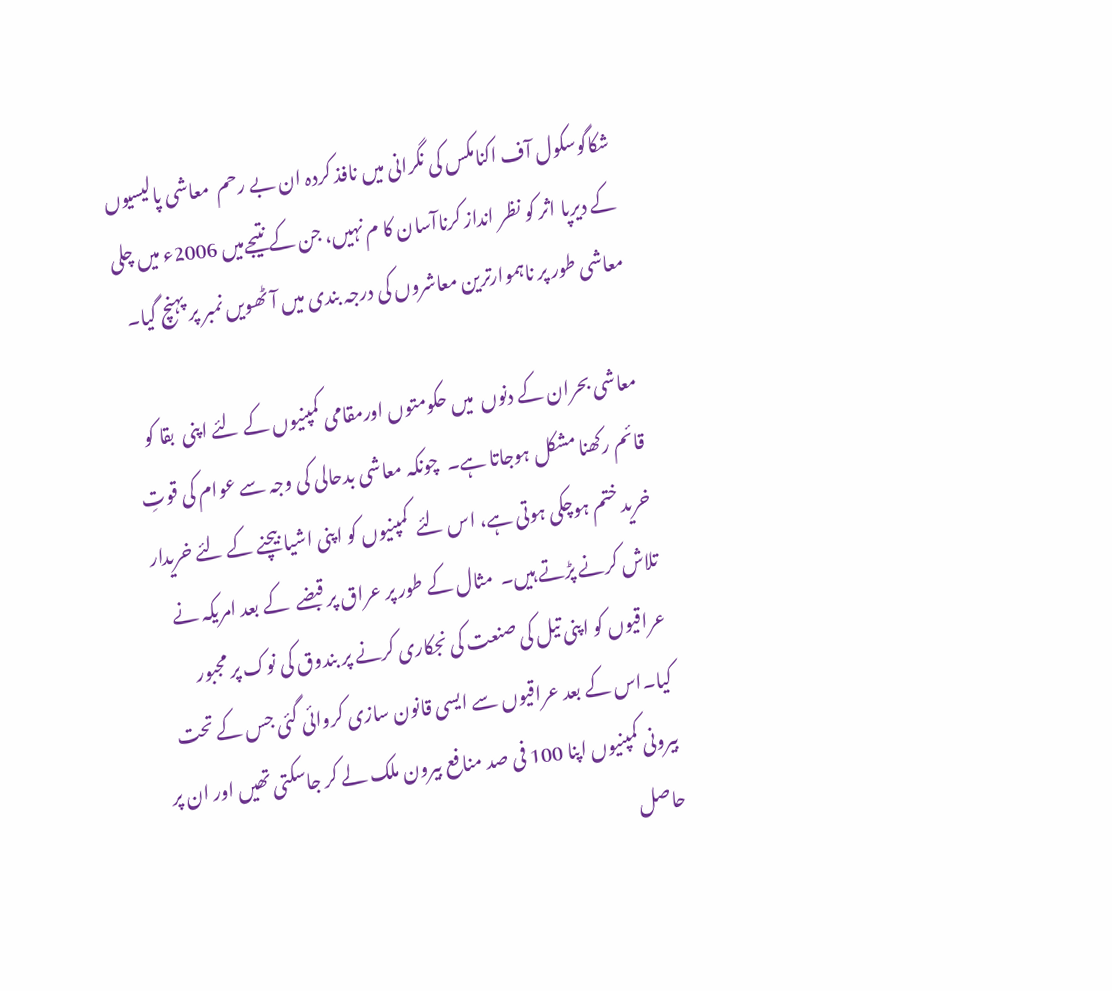شکاگوسکول آف اکنامکس کی نگرانی میں نافذ کردہ ان بے رحم  معاشی پالیسیوں کے دیرپا اثر کو نظر انداز کرناآسان کا م نہیں، جن کے نتیجےمیں 2006ء میں چلی معاشی طور پر ناہموارترین معاشروں کی درجہ بندی میں آٹھویں نمبر پر پہنچ گیا۔

معاشی بحران کے دنوں  میں حکومتوں اورمقامی کمپنیوں کے لئے اپنی  بقا کو قائم رکھنا مشکل ہوجاتا ہے۔  چونکہ معاشی بدحالی کی وجہ سے عوام کی قوتِ خرید ختم ہوچکی ہوتی ہے، اس لئے  کمپنیوں کو اپنی اشیا بیچنے کے لئے خریدار تلاش کرنے پڑتے ہیں۔  مثال کے طور پر عراق پر قبضے  کے بعد امریکہ نے عراقیوں کو اپنی تیل کی صنعت کی نجکاری کرنے پر بندوق کی نوک پر مجبور کیا۔اس کے بعد عراقیوں سے ایسی قانون سازی کروائی گئی جس کے تحت بیرونی کمپنیوں اپنا 100 فی صد منافع بیرون ملک لے کر جاسکتی تھیں اور ان پر  حاصل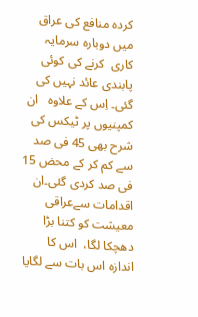کردہ منافع کی عراق میں دوبارہ سرمایہ کاری  کرنے کی کوئی پابندی عائد نہیں کی گئی۔ اِس کے علاوہ   ان کمپنیوں پر ٹیکس کی شرح بھی 45 فی صد سے کم کر کے محض 15 فی صد کردی گئی۔ان اقدامات سےعراقی معیشت کو کتنا بڑا دھچکا لگا،  اس کا اندازہ اس بات سے لگایا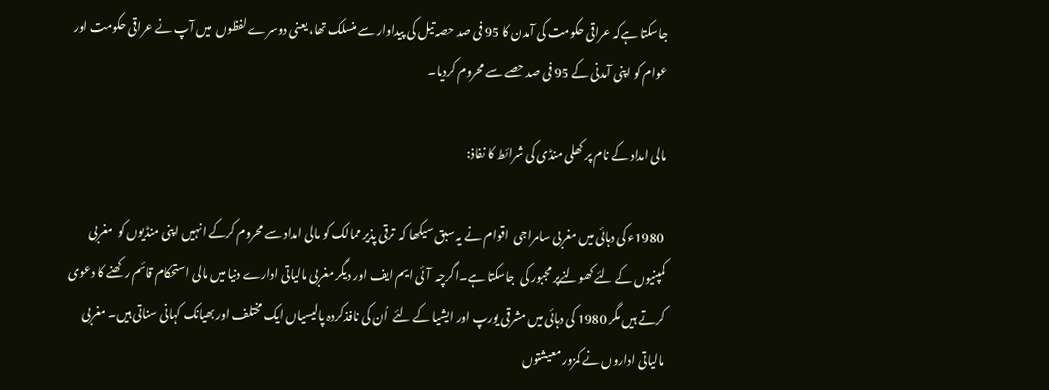جاسکتا ہےکہ عراقی حکومت کی آمدن کا 95 فی صد حصہ تیل کی پیداوار سے منسلک تھا، یعنی دوسرے لفظوں  میں آپ نے عراقی حکومت اور عوام کو اپنی آمدنی کے 95 فی صد حصے سے محروم کردیا۔

مالی امداد کے نام پر کھلی منڈی کی شرائط کا نفاذ:

 1980ء کی دہائی میں مغربی سامراجی  اقوام نے یہ سبق سیکھا کہ  ترقی پذیر ممالک کو مالی امداد سے محروم کرکے انہیں اپنی منڈیوں کو  مغربی کمپنیوں کے لئے کھولنےپر مجبور کی  جاسکتا ہے۔اگرچہ  آئی ایم ایف اور دیگر مغربی مالیاتی ادارے دنیا میں مالی استحکام قائم رکھنے کا دعوی کرتے ہیں مگر 1980 کی دہائی میں مشرقی یورپ اور ایشیا کے لئے  اُن کی نافذکردہ پالیسیاں ایک مختلف اور بھیانک کہانی سناتی ہیں۔ مغربی مالیاتی اداروں نے کمزور معیشتوں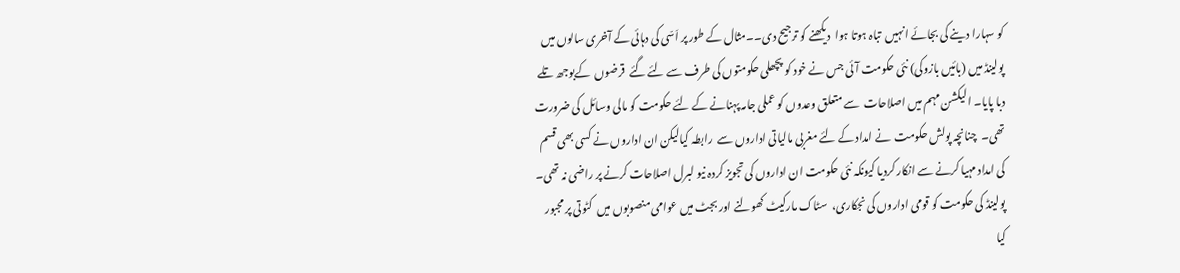کو سہارا دینے کی بجائے انہیں  تباہ ہوتا ہوا  دیکھنے کو ترجیح دی۔۔مثال کے طور پر اَسّی کی دہائی کے آخری سالوں میں   پولینڈ میں (بائیں بازوکی) نئی حکومت آئی جس نے خود کو پچھلی حکومتوں کی طرف سے لئے گئے  قرضوں  کےبوجھ تلے دبا پایا۔ الیکشن مہم میں اصلاحات  سے متعلق وعدوں کو عملی جامہ پہنانے کے لئے حکومت کو مالی وسائل کی ضرورت تھی۔  چنانچہ پولش حکومت  نے امداد کے لئے مغربی مالیاتی اداروں سے  رابطہ کیالیکن ان اداروں نے کسی بھی قسم کی امداد مہیا کرنے سے انکار کردیا کیونکہ نئی حکومت ان اداروں کی تجویز کردہ نیو لبرل اصلاحات کرنے پر راضی نہ تھی۔   پولینڈ کی حکومت کو قومی اداروں کی نجکاری،  سٹاک مارکیٹ کھولنے اور بجٹ میں عوامی منصوبوں میں  کٹوتی پر مجبور کیا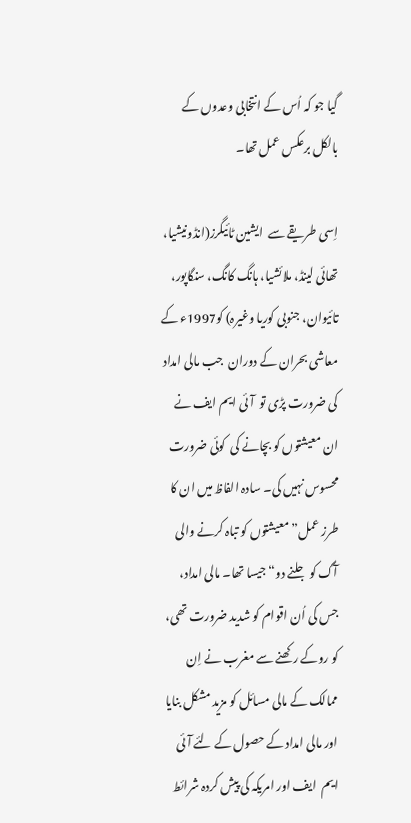گیا جو کہ اُس کے انتخابی وعدوں کے بالکل برعکس عمل تھا۔

اِسی طریقے سے  ایشین ٹائیگرز(انڈونیشیا، تھائی لینڈ، ملائشیا، ہانگ کانگ، سنگاپور، تائیوان، جنوبی کوریا وغیرہ) کو1997ء کے معاشی بحران کے دوران  جب مالی امداد کی ضرورت پڑی تو  آئی ایم ایف نے ان معیشتوں کو بچانے کی  کوئی ضرورت محسوس نہیں کی۔ سادہ الفاظ ميں ان کا طرز عمل” معیشتوں کو تباہ کرنے والی  آگ کو جلنے دو“ جیسا تھا۔ مالی امداد، جس کی اُن اقوام کو شدید ضرورت تھی، کو روکے رکھنے سے مغرب نے اِن ممالک کے مالی مسائل کو مزید مشکل بنایا اور مالی امداد کے حصول کے لئے آئی ایم  ایف اور امریکہ کی پیش کردہ شرائط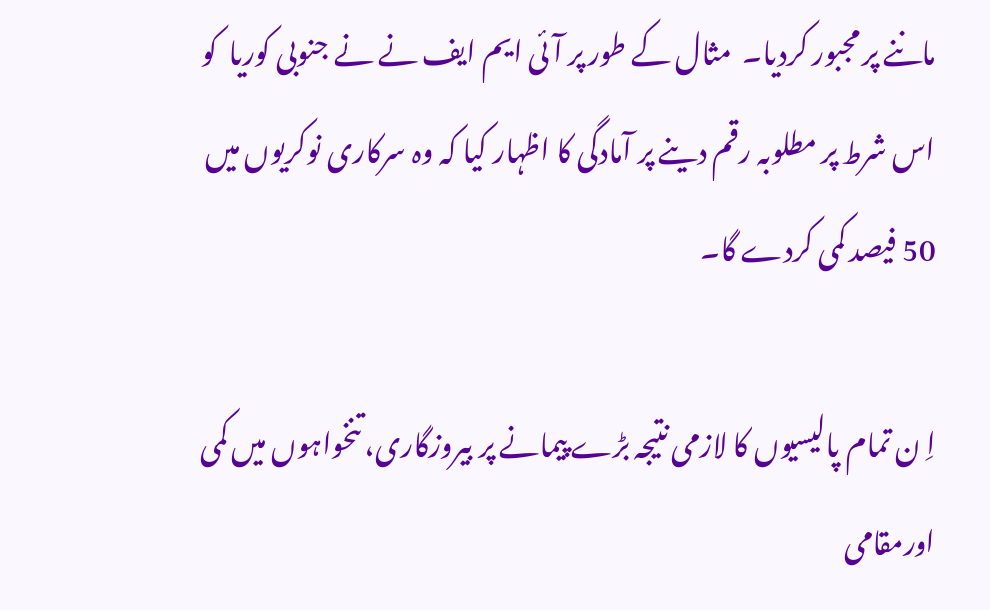ماننے پر مجبور کردیا۔  مثال کے طور پر آئی ایم ایف نے نے جنوبی کوریا  کو اس شرط پر مطلوبہ رقم دینے پر آمادگی کا اظہار کیا کہ وہ سرکاری نوکریوں میں 50 فیصد کمی کردے گا۔

اِ ن تمام پالیسیوں کا لازمی نتیجہ بڑے پیمانے پر بیروزگاری، تنخواہوں میں کمی اورمقامی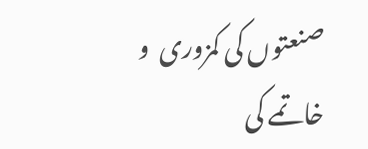صنعتوں کی کمزوری  و خاتمے کی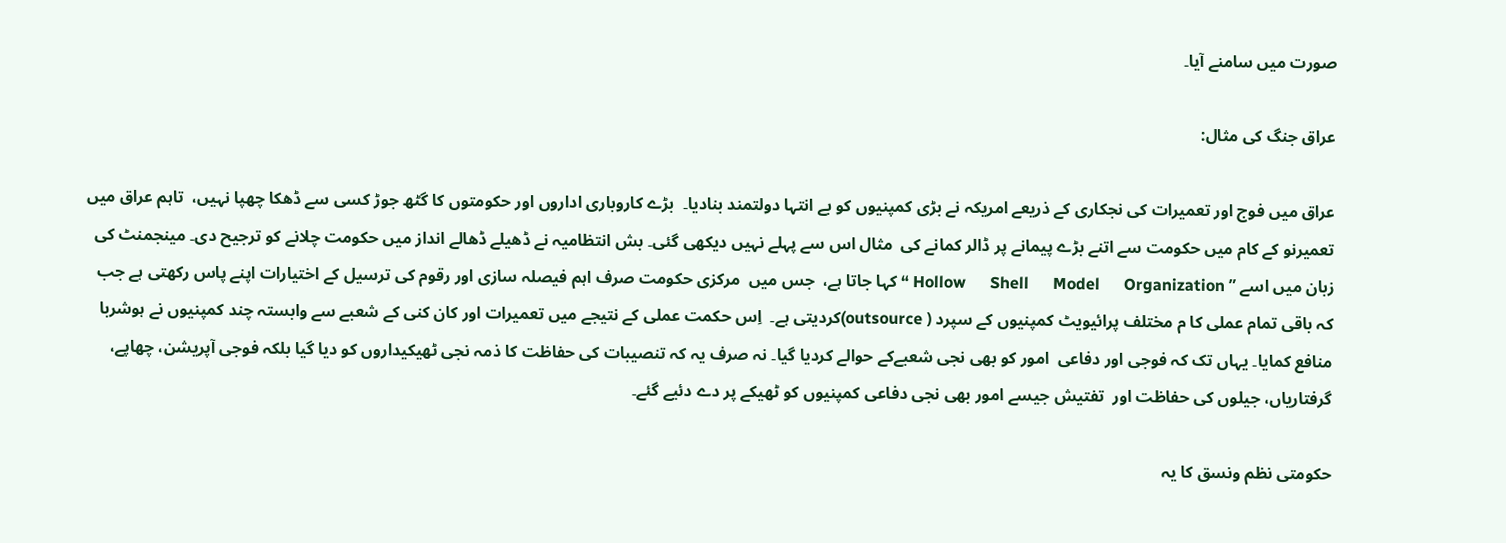صورت میں سامنے آیا۔

عراق جنگ کی مثال:

عراق میں فوج اور تعمیرات کی نجکاری کے ذریعے امریکہ نے بڑی کمپنیوں کو بے انتہا دولتمند بنادیا۔  بڑے کاروباری اداروں اور حکومتوں کا گٹھ جوڑ کسی سے ڈھکا چھپا نہیں،  تاہم عراق میں تعمیرنو کے کام میں حکومت سے اتنے بڑے پیمانے پر ڈالر کمانے کی  مثال اس سے پہلے نہیں دیکھی گئی۔ بش انتظامیہ نے ڈھیلے ڈھالے انداز میں حکومت چلانے کو ترجیح دی۔ مینجمنٹ کی زبان میں اسے ” Hollow      Shell      Model      Organization “ کہا جاتا ہے،  جس میں  مرکزی حکومت صرف اہم فیصلہ سازی اور رقوم کی ترسیل کے اختیارات اپنے پاس رکھتی ہے جب کہ باقی تمام عملی کا م مختلف پرائیویٹ کمپنیوں کے سپرد ( outsource)کردیتی ہے۔  اِس حکمت عملی کے نتیجے میں تعمیرات اور کان کنی کے شعبے سے وابستہ چند کمپنیوں نے ہوشربا منافع کمایا۔ یہاں تک کہ فوجی اور دفاعی  امور کو بھی نجی شعبےکے حوالے کردیا گیا۔ نہ صرف یہ کہ تنصیبات کی حفاظت کا ذمہ نجی ٹھیکیداروں کو دیا گیا بلکہ فوجی آپریشن، چھاپے، گرفتاریاں، جیلوں کی حفاظت اور  تفتیش جیسے امور بھی نجی دفاعی کمپنیوں کو ٹھیکے پر دے دئیے گئے۔

حکومتی نظم ونسق کا یہ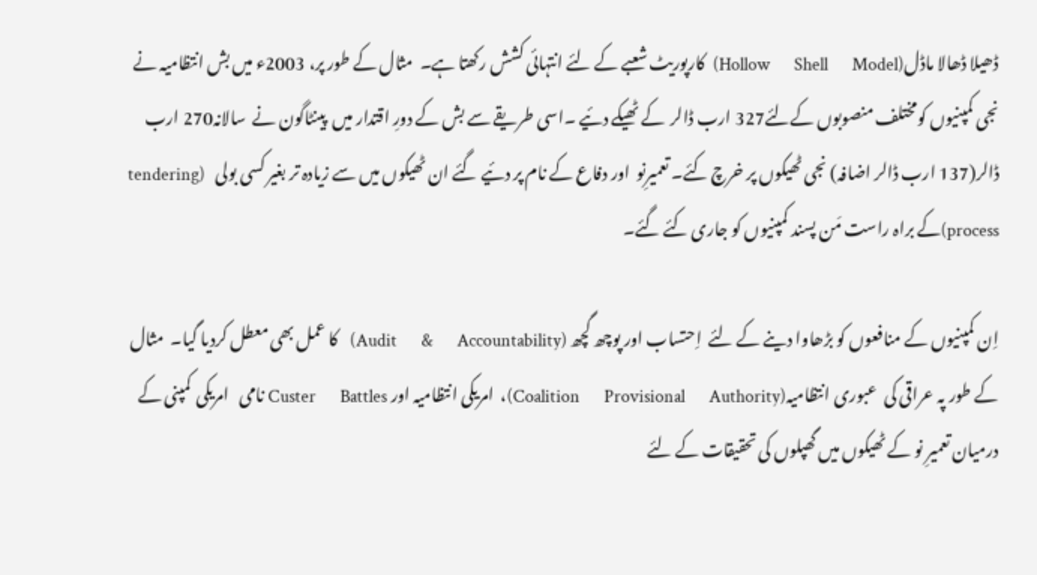ڈھیلا ڈھالا ماڈل(Hollow      Shell      Model)  کارپوریٹ شعبے کے لئے انتہائی کشش رکھتا ہے۔  مثال کے طور پر، 2003ء میں بش انتظامیہ نے  نجی کمپنیوں کومختلف منصوبوں کےلئے327 ارب ڈالر  کے ٹھیکے دئیے ۔اسی طریقے سے بش کے دورِ اقتدار میں  پینٹاگون نے  سالانہ270 ارب ڈالر(137 ارب ڈالر اضافہ) نجی ٹھیکوں پر خرچ کئے۔ تعمیرِنو  اور دفاع کے نام پر دئیے گئے ان ٹھیکوں میں سے زیادہ تر بغیر کسی بولی   (tendering      process)کے براہ راست مَن پسند کمپنیوں کو جاری کئے گئے۔

اِن کمپنیوں کے منافعوں کو بڑھاوا دینے کے لئے  اِحتساب اور پوچھ گچھ (Audit      &      Accountability)   کا عمل بھی معطل کردیا گیا۔  مثال کے طور پہ عراقی کی  عبوری انتظامیہ(Coalition      Provisional      Authority)،  امریکی انتظامیہ اور Custer      Battles نامی   امریکی  کمپنی کے درمیان تعمیرِ نو کے ٹھیکوں میں گھپلوں کی تحقیقات کے لئے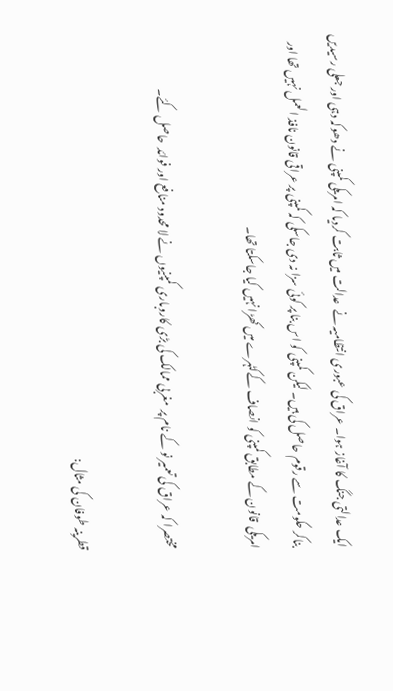ایک عدالتی جنگ کا آغاز ہوا۔ عراق کی عبوری انتظامیہ نے  عدالت میں ثابت کردیا کہ امریکی کمپنی نے دھوکہ دہی اور جعلی رسیدیں بناکر حکومت سے رقوم حاصل کی ہیں۔ لیکن کمپنی کو اس بنا پر کوئی سزا نہ دی جاسکی کہ کمپنی پر عراقی قانون نافذ العمل نہیں تھا اور امریکی  قانون کے مطابق کمپنی کو انصاف کےکٹہرے میں کھڑا نہیں کیا جاسکتا تھا۔

مختصرا کہ عراق کی تعمیر نو کے نام پر  مغربی ممالک کی بڑی کاروباری کمپنیوں نے لا محدود منافع اور فوائد  حاصل کئے۔

قطرینہ طوفان کی مثال: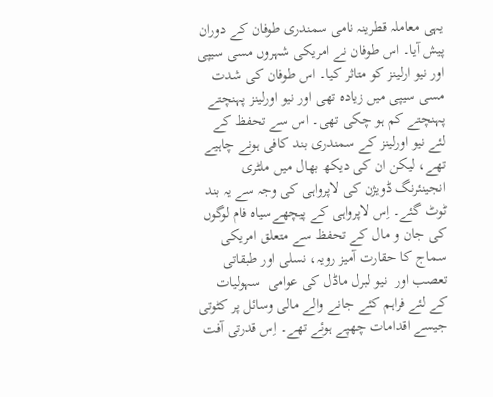یہی معاملہ قطرینہ نامی سمندری طوفان کے دوران پیش آیا۔ اس طوفان نے امریکی شہروں مسی سیپی اور نیو ارلینز کو متاثر کیا۔ اس طوفان کی شدت مسی سیپی میں زیادہ تھی اور نیو اورلینز پہنچتے پہنچتے کم ہو چکی تھی۔ اس سے تحفظ کے لئے نیو اورلینز کے سمندری بند کافی ہونے چاہیے تھے، لیکن ان کی دیکھ بھال میں ملٹری انجینئرنگ ڈویژن کی لاپرواہی کی وجہ سے یہ بند ٹوٹ گئے۔ اِس لاپرواہی کے پیچھےسیاہ فام لوگوں کی جان و مال کے تحفظ سے متعلق امریکی سماج کا حقارت آمیز رویہ، نسلی اور طبقاتی تعصب اور  نیو لبرل ماڈل کی عوامی  سہولیات کے لئے فراہم کئے جانے والے مالی وسائل پر کٹوتی جیسے اقدامات چھپے ہوئے تھے۔ اِس قدرتی آفت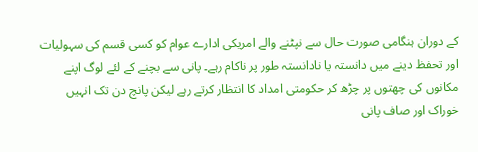کے دوران ہنگامی صورت حال سے نپٹنے والے امریکی ادارے عوام کو کسی قسم کی سہولیات اور تحفظ دینے میں دانستہ یا نادانستہ طور پر ناکام رہے۔ پانی سے بچنے کے لئے لوگ اپنے مکانوں کی چھتوں پر چڑھ کر حکومتی امداد کا انتظار کرتے رہے لیکن پانچ دن تک انہیں خوراک اور صاف پانی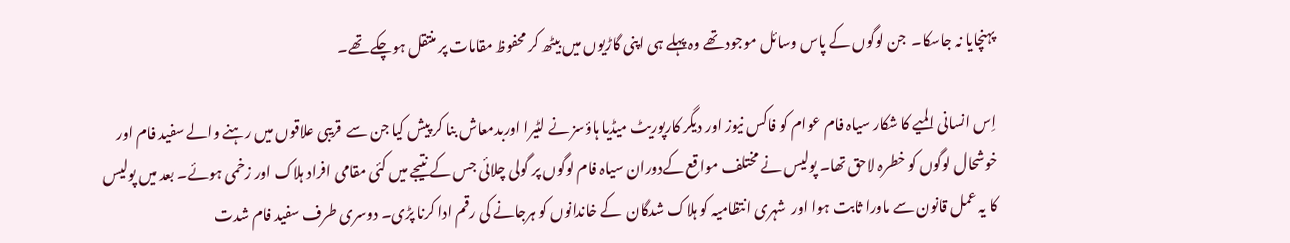پہنچایا نہ جاسکا۔  جن لوگوں کے پاس وسائل موجود تھے وہ پہلے ہی اپنی گاڑیوں میں بیٹھ کر محفوظ مقامات پر منتقل ہوچکے تھے۔

اِس انسانی المیے کا شکار سیاہ فام عوام کو فاکس نیوز اور دیگر کارپوریٹ میڈیا ہاؤسز نے لٹیرا اوربدمعاش بنا کر پیش کیا جن سے  قریبی علاقوں میں رہنے والے سفید فام اور خوشحال لوگوں کو خطرہ لاحق تھا۔ پولیس نے مختلف مواقع کےدوران سیاہ فام لوگوں پر گولی چلائی جس کے نتیجے میں کئی مقامی افراد ہلاک اور زخمی ہوئے۔ بعد میں پولیس کا یہ عمل قانون سے ماورا ثابت ہوا اور  شہری انتظامیہ کو ہلاک شدگان  کے خاندانوں کو ہرجانے کی رقم ادا کرنا پڑی۔ دوسری طرف سفید فام شدت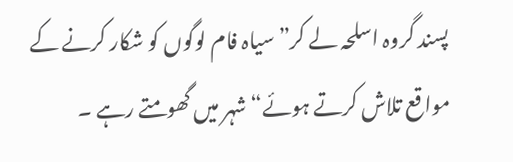پسند گروہ اسلحہ لے کر”سیاہ فام لوگوں کو شکار کرنے کے مواقع تلاش کرتے ہوئے“ شہر میں گھومتے رہے ۔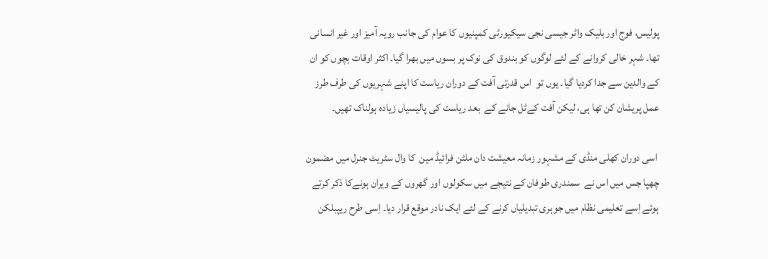پولیس، فوج اور بلیک واٹر جیسی نجی سیکیورٹی کمپنیوں کا عوام کی جانب رویہ آمیز اور غیر انسانی تھا۔ شہر خالی کروانے کے لئے لوگوں کو بندوق کی نوک پر بسوں میں بھرا گیا۔ اکثر اوقات بچوں کو ان کے والدین سے جدا کردیا گیا۔ یوں تو  اس قدرتی آفت کے دوران ریاست کا اپنے شہریوں کی طرف طرز عمل پریشان کن تھا ہی، لیکن آفت کےٹل جانے کے  بعد ریاست کی پالیسیاں زیادہ ہولناک تھیں۔

 اسی دوران کھلی منڈی کے مشہور زمانہ معیشت دان ملٹن فرائیڈ مین  کا وال سٹریٹ جنرل میں مضمون چھپا جس میں اس نے  سمندری طوفان کے نتیجے میں سکولوں اور گھروں کے ویران ہونےکا ذکر کرتے ہوئے اِسے تعلیمی نظام میں جوہری تبدیلیاں کرنے کے لئے ایک نادر موقع قرار دیا۔ اِسی طرح ریپبلکن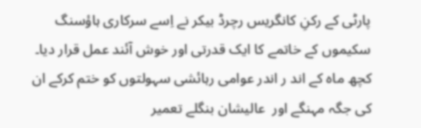پارٹی کے رکنِ کانگریس رچرڈ بیکر نے اِسے سرکاری ہاؤسنگ سکیموں کے خاتمے کا ایک قدرتی اور خوش آئند عمل قرار دیا۔ کچھ ماہ کے اند ر اندر عوامی رہائشی سہولتوں کو ختم کرکے ان کی جگہ مہنگے اور  عالیشان بنگلے تعمیر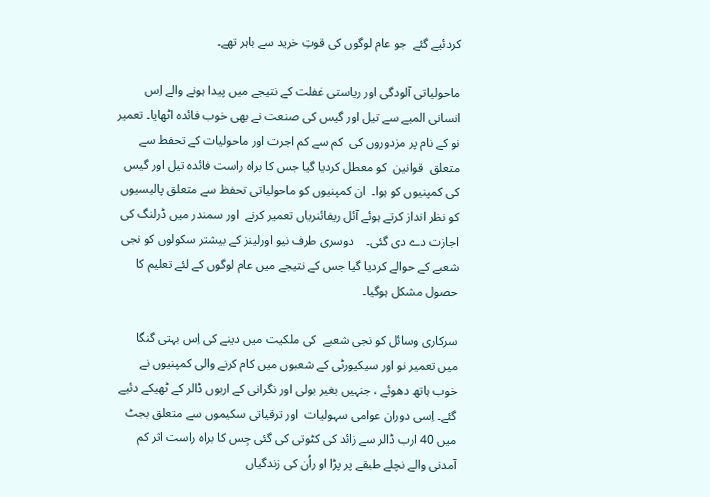کردئیے گئے  جو عام لوگوں کی قوتِ خرید سے باہر تھے۔

ماحولیاتی آلودگی اور ریاستی غفلت کے نتیجے میں پیدا ہونے والے اِس انسانی المیے سے تیل اور گیس کی صنعت نے بھی خوب فائدہ اٹھایا۔ تعمیر نو کے نام پر مزدوروں کی  کم سے کم اجرت اور ماحولیات کے تحفط سے متعلق  قوانین  کو معطل کردیا گیا جس کا براہ راست فائدہ تیل اور گیس کی کمپنیوں کو ہوا۔  ان کمپنیوں کو ماحولیاتی تحفظ سے متعلق پالیسیوں کو نظر انداز کرتے ہوئے آئل ریفائنریاں تعمیر کرنے  اور سمندر میں ڈرلنگ کی اجازت دے دی گئی۔    دوسری طرف نیو اورلینز کے بیشتر سکولوں کو نجی شعبے کے حوالے کردیا گیا جس کے نتیجے میں عام لوگوں کے لئے تعلیم کا حصول مشکل ہوگیا۔

سرکاری وسائل کو نجی شعبے  کی ملکیت میں دینے کی اِس بہتی گنگا میں تعمیر نو اور سیکیورٹی کے شعبوں میں کام کرنے والی کمپنیوں نے خوب ہاتھ دھوئے ، جنہیں بغیر بولی اور نگرانی کے اربوں ڈالر کے ٹھیکے دئیے گئے۔ اِسی دوران عوامی سہولیات  اور ترقیاتی سکیموں سے متعلق بجٹ میں 40 ارب ڈالر سے زائد کی کٹوتی کی گئی جِس کا براہ راست اثر کم آمدنی والے نچلے طبقے پر پڑا او راُن کی زندگیاں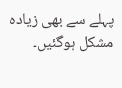پہلے سے بھی زیادہ مشکل ہوگئیں۔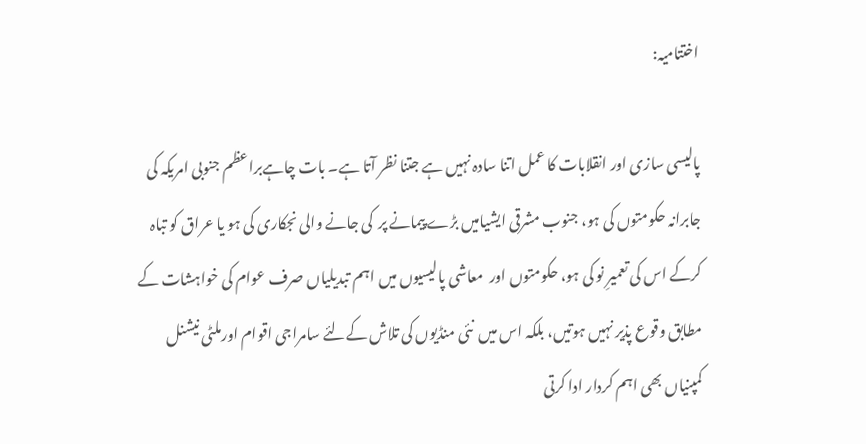اختتامیہ:

پالیسی سازی اور انقلابات کا عمل اتنا سادہ نہیں ہے جتنا نظر آتا ہے۔ بات چاہےبراعظم جنوبی امریکہ کی جابرانہ حکومتوں کی ہو، جنوب مشرقی ایشیامیں بڑے پیمانے پر  کی جانے والی نجکاری کی ہو یا عراق کو تباہ کرکے اس کی تعمیرِ نو کی ہو، حکومتوں اور  معاشی پالیسیوں میں اہم تبدیلیاں صرف عوام کی خواہشات کے مطابق وقوع پذیر نہیں ہوتیں، بلکہ اس میں  نئی منڈیوں کی تلاش کےلئے سامراجی اقوام اورملٹی نیشنل کمپنیاں بھی اہم کردار ادا کرتی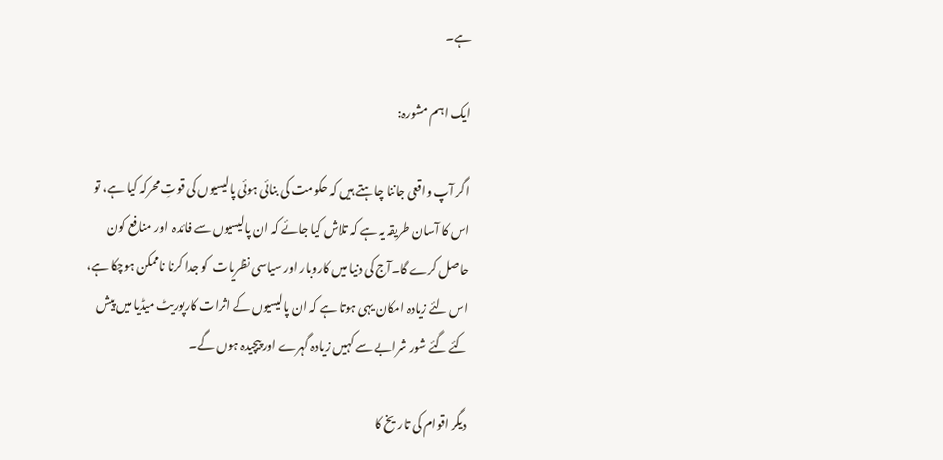ہے۔

ایک اہم مشورہ:

اگر آپ واقعی جاننا چاہتے ہیں کہ حکومت کی بنائی ہوئی پالیسیوں کی قوتِ محرکہ کیا ہے، تو اس کا آسان طریقہ یہ ہے کہ تلاش کیا جائے کہ ان پالیسیوں سے فائدہ  اور منافع کون حاصل کرے گا۔آج کی دنیا میں کاروبار اور سیاسی نظریات  کو جدا کرنا ناممکن ہوچکا ہے، اس لئے زیادہ امکان یہی ہوتا ہے کہ ان پالیسیوں کے اثرات کارپوریٹ میڈیا میں پیش کئے گئے شور شرابے سے کہیں زیادہ گہرے اور پیچیدہ ہوں گے۔

دیگر اقوام کی تاریخ کا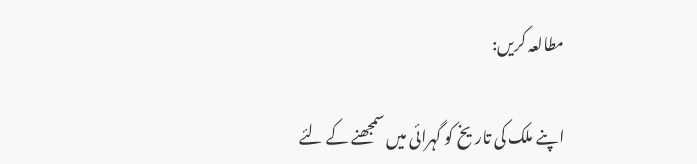مطالعہ کریں:

اپنے ملک کی تاریخ کو گہرائی میں سمجھنے کے لئے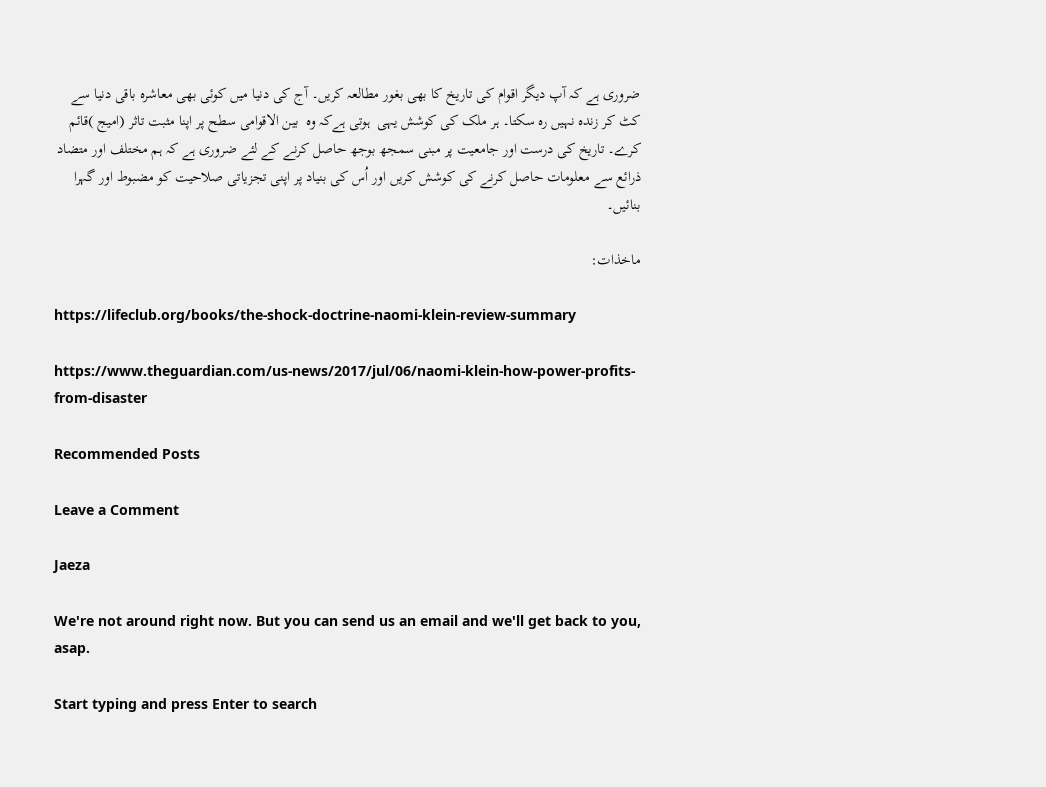ضروری ہے کہ آپ دیگر اقوام کی تاریخ کا بھی بغور مطالعہ کریں۔ آج کی دنیا میں کوئی بھی معاشرہ باقی دنیا سے کٹ کر زندہ نہیں رہ سکتا۔ ہر ملک کی کوشش یہی  ہوتی ہےکہ وہ  بین الاقوامی سطح پر اپنا مثبت تاثر (امیج )قائم کرے۔ تاریخ کی درست اور جامعیت پر مبنی سمجھ بوجھ حاصل کرنے کے لئے ضروری ہے کہ ہم مختلف اور متضاد ذرائع سے معلومات حاصل کرنے کی کوشش کریں اور اُس کی بنیاد پر اپنی تجزیاتی صلاحیت کو مضبوط اور گہرا بنائیں۔

ماخذات:

https://lifeclub.org/books/the-shock-doctrine-naomi-klein-review-summary

https://www.theguardian.com/us-news/2017/jul/06/naomi-klein-how-power-profits-from-disaster

Recommended Posts

Leave a Comment

Jaeza

We're not around right now. But you can send us an email and we'll get back to you, asap.

Start typing and press Enter to search